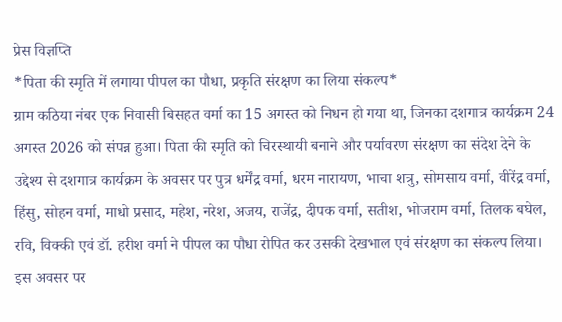प्रेस विज्ञप्ति
*पिता की स्मृति में लगाया पीपल का पौधा, प्रकृति संरक्षण का लिया संकल्प*
ग्राम कठिया नंबर एक निवासी बिसहत वर्मा का 15 अगस्त को निधन हो गया था, जिनका दशगात्र कार्यक्रम 24 अगस्त 2026 को संपन्न हुआ। पिता की स्मृति को चिरस्थायी बनाने और पर्यावरण संरक्षण का संदेश देने के उद्देश्य से दशगात्र कार्यक्रम के अवसर पर पुत्र धर्मेंद्र वर्मा, धरम नारायण, भाचा शत्रु, सोमसाय वर्मा, वीरेंद्र वर्मा, हिंसु, सोहन वर्मा, माधो प्रसाद, महेश, नरेश, अजय, राजेंद्र, दीपक वर्मा, सतीश, भोजराम वर्मा, तिलक बघेल, रवि, विक्की एवं डॉ. हरीश वर्मा ने पीपल का पौधा रोपित कर उसकी देखभाल एवं संरक्षण का संकल्प लिया। इस अवसर पर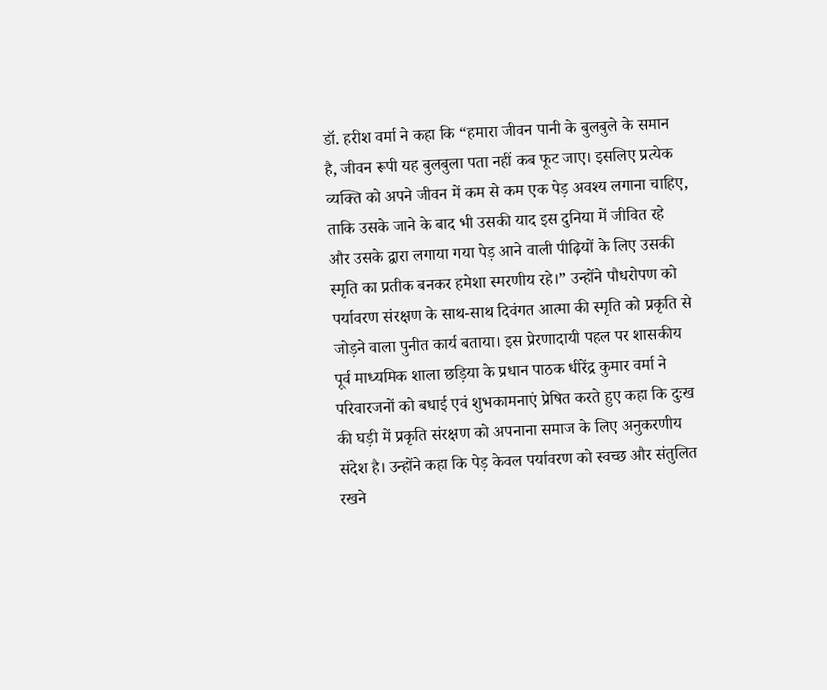डॉ. हरीश वर्मा ने कहा कि “हमारा जीवन पानी के बुलबुले के समान है, जीवन रूपी यह बुलबुला पता नहीं कब फूट जाए। इसलिए प्रत्येक व्यक्ति को अपने जीवन में कम से कम एक पेड़ अवश्य लगाना चाहिए, ताकि उसके जाने के बाद भी उसकी याद इस दुनिया में जीवित रहे और उसके द्वारा लगाया गया पेड़ आने वाली पीढ़ियों के लिए उसकी स्मृति का प्रतीक बनकर हमेशा स्मरणीय रहे।” उन्होंने पौधरोपण को
पर्यावरण संरक्षण के साथ-साथ दिवंगत आत्मा की स्मृति को प्रकृति से जोड़ने वाला पुनीत कार्य बताया। इस प्रेरणादायी पहल पर शासकीय पूर्व माध्यमिक शाला छड़िया के प्रधान पाठक धीरेंद्र कुमार वर्मा ने परिवारजनों को बधाई एवं शुभकामनाएं प्रेषित करते हुए कहा कि दुःख की घड़ी में प्रकृति संरक्षण को अपनाना समाज के लिए अनुकरणीय संदेश है। उन्होंने कहा कि पेड़ केवल पर्यावरण को स्वच्छ और संतुलित रखने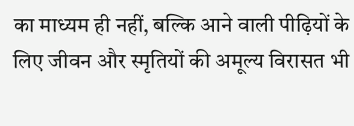का माध्यम ही नहीं, बल्कि आने वाली पीढ़ियों के लिए जीवन और स्मृतियों की अमूल्य विरासत भी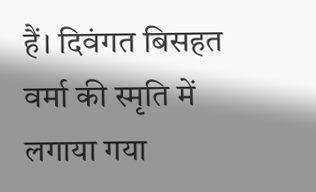हैं। दिवंगत बिसहत वर्मा की स्मृति में लगाया गया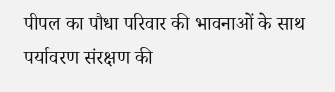पीपल का पौधा परिवार की भावनाओं के साथ पर्यावरण संरक्षण की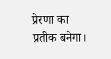प्रेरणा का प्रतीक बनेगा।